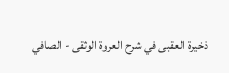ذخيرة العقبى في شرح العروة الوثقى - الصافي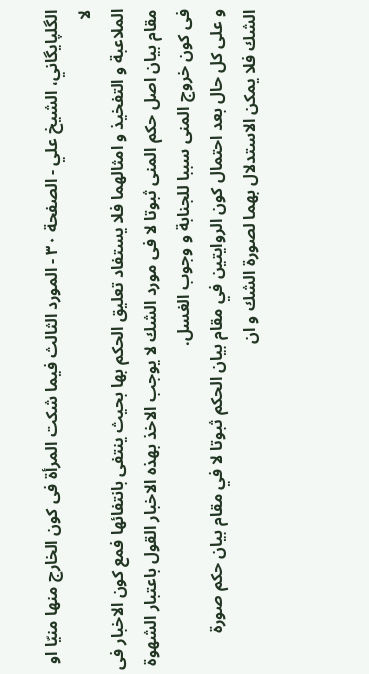الگلپايگاني، الشيخ علي - الصفحة ٣٠ - المورد الثالث فيما شكت المرأة فى كون الخارج منها منيّا او لا
الملاعبة و التفخيذ و امثالهما فلا يستفاد تعليق الحكم بها بحيث ينتفى بانتفائها فمع كون الاخبار فى مقام بيان اصل حكم المنى ثبوتا لا فى مورد الشك لا يوجب الاخذ بهذه الاخبار القول باعتبار الشهوة فى كون خروج المنى سببا للجنابة و وجوب الغسل.
و على كل حال بعد احتمال كون الروايتين في مقام بيان الحكم ثبوتا لا في مقام بيان حكم صورة الشك فلا يمكن الاستدلال بهما لصورة الشك و ان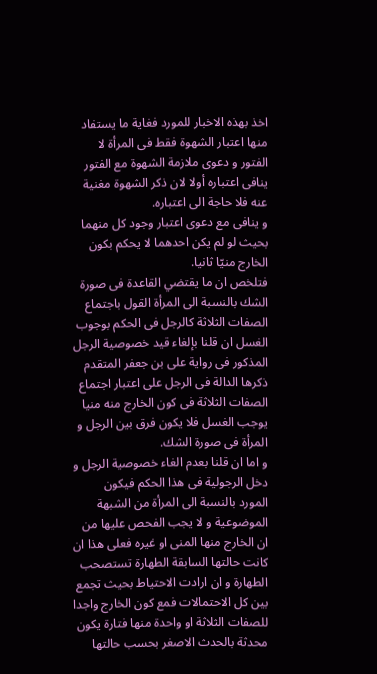اخذ بهذه الاخبار للمورد فغاية ما يستفاد منها اعتبار الشهوة فقط فى المرأة لا الفتور و دعوى ملازمة الشهوة مع الفتور ينافى اعتباره أولا لان ذكر الشهوة مغنية عنه فلا حاجة الى اعتباره.
و ينافى مع دعوى اعتبار وجود كل منهما بحيث لو لم يكن احدهما لا يحكم بكون الخارج منيّا ثانيا.
فتلخص ان ما يقتضي القاعدة فى صورة الشك بالنسبة الى المرأة القول باجتماع الصفات الثلاثة كالرجل فى الحكم بوجوب الغسل ان قلنا بإلغاء قيد خصوصية الرجل المذكور فى رواية على بن جعفر المتقدم ذكرها الدالة فى الرجل على اعتبار اجتماع الصفات الثلاثة فى كون الخارج منه منيا يوجب الغسل فلا يكون فرق بين الرجل و المرأة فى صورة الشك.
و اما ان قلنا بعدم الغاء خصوصية الرجل و دخل الرجولية فى هذا الحكم فيكون المورد بالنسبة الى المرأة من الشبهة الموضوعية و لا يجب الفحص عليها من ان الخارج منها المنى او غيره فعلى هذا ان كانت حالتها السابقة الطهارة تستصحب الطهارة و ان ارادت الاحتياط بحيث تجمع بين كل الاحتمالات فمع كون الخارج واجدا للصفات الثلاثة او واحدة منها فتارة يكون محدثة بالحدث الاصغر بحسب حالتها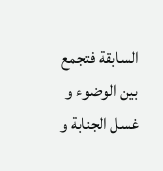السابقة فتجمع بين الوضوء و غسل الجنابة و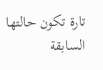تارة تكون حالتها السابقة